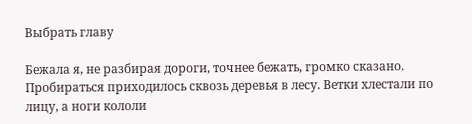Выбрать главу

Бежала я, не разбирая дороги, точнее бежать, громко сказано. Пробираться приходилось сквозь деревья в лесу. Ветки хлестали по лицу, а ноги кололи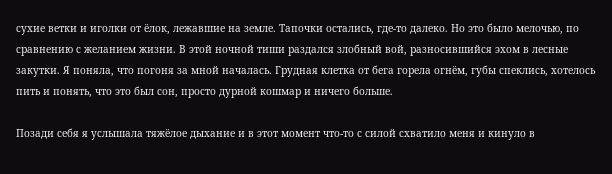сухие ветки и иголки от ёлок, лежавшие на земле. Тапочки остались, где-то далеко. Но это было мелочью, по сравнению с желанием жизни. В этой ночной тиши раздался злобный вой, разносившийся эхом в лесные закутки. Я поняла, что погоня за мной началась. Грудная клетка от бега горела огнём, губы спеклись, хотелось пить и понять, что это был сон, просто дурной кошмар и ничего больше.

Позади себя я услышала тяжёлое дыхание и в этот момент что-то с силой схватило меня и кинуло в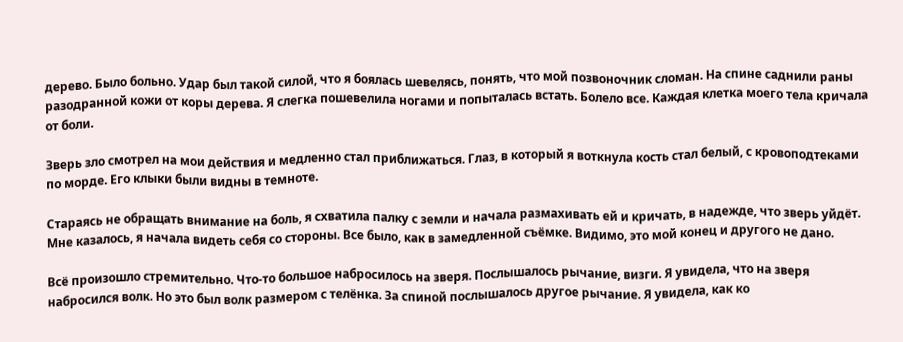дерево. Было больно. Удар был такой силой, что я боялась шевелясь, понять, что мой позвоночник сломан. На спине саднили раны разодранной кожи от коры дерева. Я слегка пошевелила ногами и попыталась встать. Болело все. Каждая клетка моего тела кричала от боли.

Зверь зло смотрел на мои действия и медленно стал приближаться. Глаз, в который я воткнула кость стал белый, с кровоподтеками по морде. Его клыки были видны в темноте.

Стараясь не обращать внимание на боль, я схватила палку с земли и начала размахивать ей и кричать, в надежде, что зверь уйдёт. Мне казалось, я начала видеть себя со стороны. Все было, как в замедленной съёмке. Видимо, это мой конец и другого не дано.

Всё произошло стремительно. Что-то большое набросилось на зверя. Послышалось рычание, визги. Я увидела, что на зверя набросился волк. Но это был волк размером с телёнка. За спиной послышалось другое рычание. Я увидела, как ко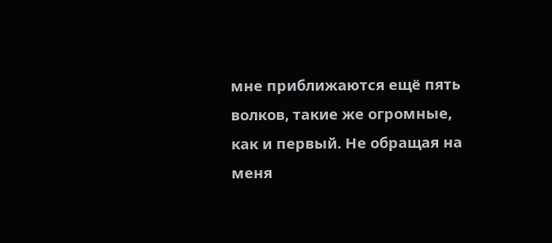мне приближаются ещё пять волков, такие же огромные, как и первый. Не обращая на меня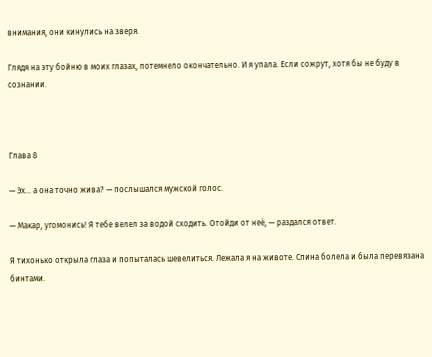внимания, они кинулись на зверя.

Глядя на эту бойню в моих глазах, потемнело окончательно. И я упала. Если сожрут, хотя бы не буду в сознании.



Глава 8

— Эх… а она точно жива? — послышался мужской голос.

— Макар, угомонись! Я тебе велел за водой сходить. Отойди от неё, — раздался ответ.

Я тихонько открыла глаза и попыталась шевелиться. Лежала я на животе. Спина болела и была перевязана бинтами.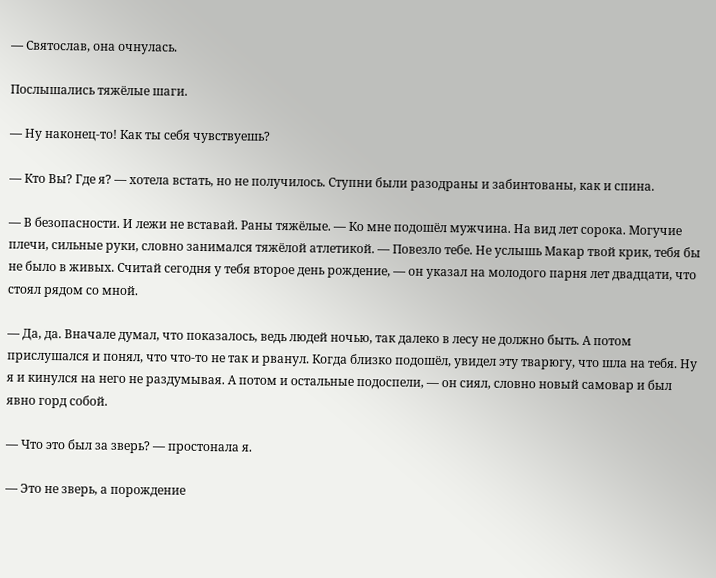— Святослав, она очнулась.

Послышались тяжёлые шаги.

— Ну наконец-то! Как ты себя чувствуешь?

— Кто Вы? Где я? — хотела встать, но не получилось. Ступни были разодраны и забинтованы, как и спина.

— В безопасности. И лежи не вставай. Раны тяжёлые. — Ко мне подошёл мужчина. На вид лет сорока. Могучие плечи, сильные руки, словно занимался тяжёлой атлетикой. — Повезло тебе. Не услышь Макар твой крик, тебя бы не было в живых. Считай сегодня у тебя второе день рождение, — он указал на молодого парня лет двадцати, что стоял рядом со мной.

— Да, да. Вначале думал, что показалось, ведь людей ночью, так далеко в лесу не должно быть. А потом прислушался и понял, что что-то не так и рванул. Когда близко подошёл, увидел эту тварюгу, что шла на тебя. Ну я и кинулся на него не раздумывая. А потом и остальные подоспели, — он сиял, словно новый самовар и был явно горд собой.

— Что это был за зверь? — простонала я.

— Это не зверь, а порождение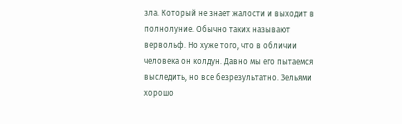зла. Который не знает жалости и выходит в полнолуние. Обычно таких называют вервольф. Но хуже того, что в обличии человека он колдун. Давно мы его пытаемся выследить, но все безрезультатно. Зельями хорошо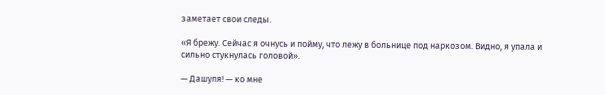заметает свои следы.

«Я брежу. Сейчас я очнусь и пойму, что лежу в больнице под наркозом. Видно, я упала и сильно стукнулась головой».

— Дашуля! — ко мне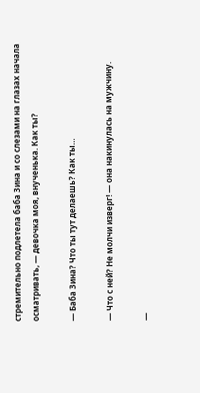стремительно подлетела баба Зина и со слезами на глазах начала осматривать, — девочка моя, внученька. Как ты?

— Баба Зина? Что ты тут делаешь? Как ты…

— Что с ней? Не молчи изверг! — она накинулась на мужчину.

—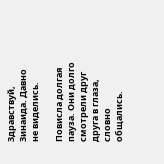Здравствуй, Зинаида. Давно не виделись.

Повисла долгая пауза. Они долго смотрели друг друга в глаза, словно общались.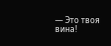— Это твоя вина!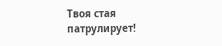Твоя стая патрулирует!